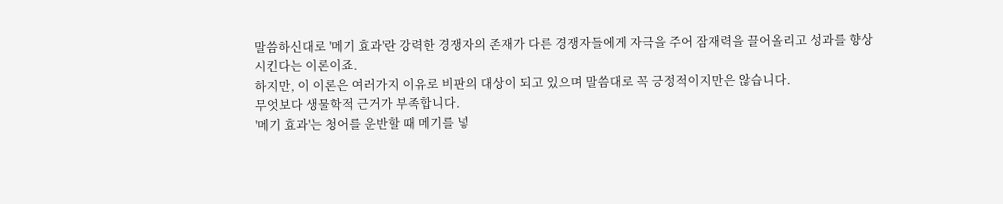말씀하신대로 '메기 효과'란 강력한 경쟁자의 존재가 다른 경쟁자들에게 자극을 주어 잠재력을 끌어올리고 성과를 향상시킨다는 이론이죠.
하지만, 이 이론은 여러가지 이유로 비판의 대상이 되고 있으며 말씀대로 꼭 긍정적이지만은 않습니다.
무엇보다 생물학적 근거가 부족합니다.
'메기 효과'는 청어를 운반할 때 메기를 넣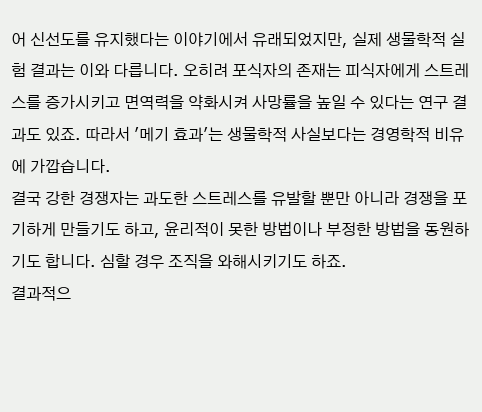어 신선도를 유지했다는 이야기에서 유래되었지만, 실제 생물학적 실험 결과는 이와 다릅니다. 오히려 포식자의 존재는 피식자에게 스트레스를 증가시키고 면역력을 약화시켜 사망률을 높일 수 있다는 연구 결과도 있죠. 따라서 '메기 효과'는 생물학적 사실보다는 경영학적 비유에 가깝습니다.
결국 강한 경쟁자는 과도한 스트레스를 유발할 뿐만 아니라 경쟁을 포기하게 만들기도 하고, 윤리적이 못한 방법이나 부정한 방법을 동원하기도 합니다. 심할 경우 조직을 와해시키기도 하죠.
결과적으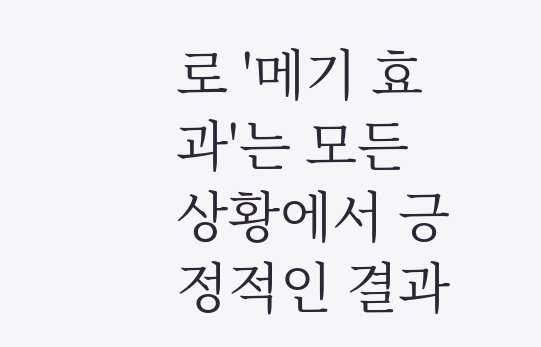로 '메기 효과'는 모든 상황에서 긍정적인 결과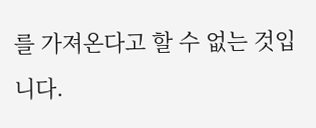를 가져온다고 할 수 없는 것입니다.